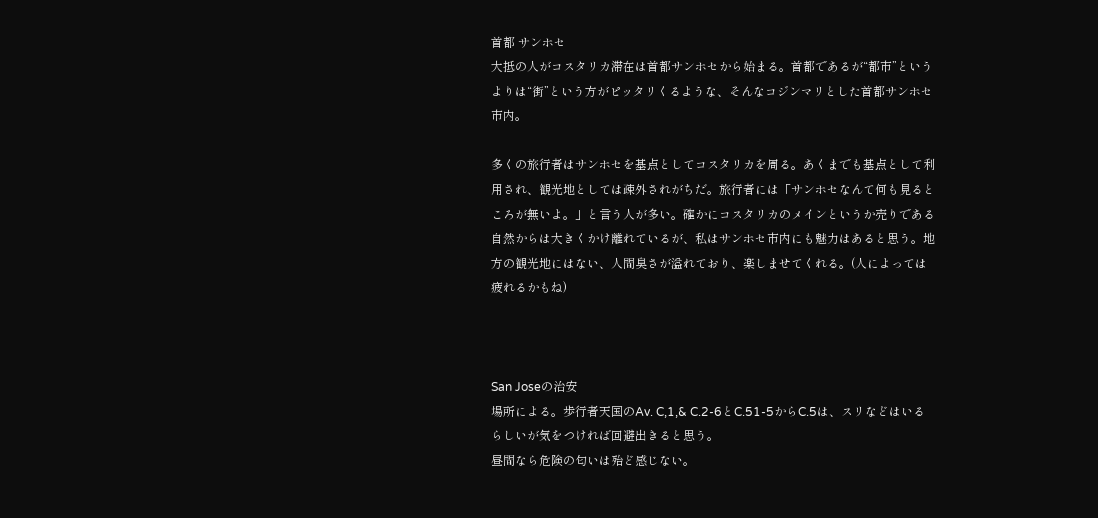首都 サンホセ
大抵の人がコスタリカ滞在は首都サンホセから始まる。首都であるが“都市”というよりは“街”という方がピッタリくるような、そんなコジンマリとした首都サンホセ市内。

多くの旅行者はサンホセを基点としてコスタリカを周る。あくまでも基点として利用され、観光地としては疎外されがちだ。旅行者には「サンホセなんて何も見るところが無いよ。」と言う人が多い。確かにコスタリカのメインというか売りである自然からは大きくかけ離れているが、私はサンホセ市内にも魅力はあると思う。地方の観光地にはない、人間臭さが溢れており、楽しませてくれる。(人によっては疲れるかもね)



San Joseの治安
場所による。歩行者天国のAv. C,1,& C.2-6とC.51-5からC.5は、スリなどはいるらしいが気をつければ回避出きると思う。
昼間なら危険の匂いは殆ど感じない。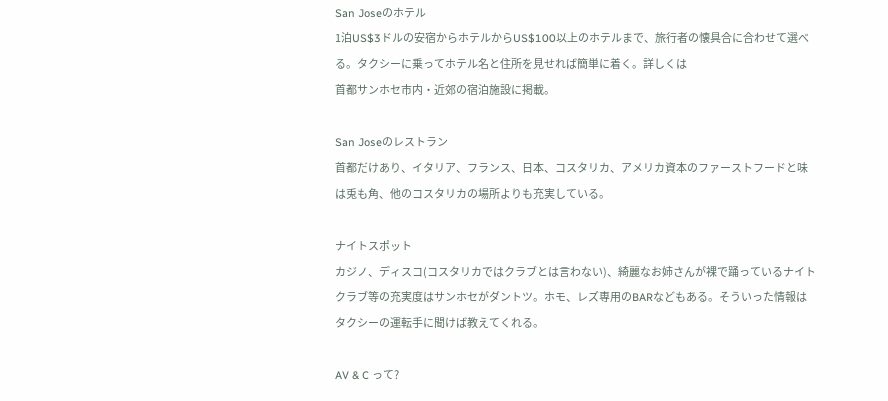San Joseのホテル
1泊US$3ドルの安宿からホテルからUS$100以上のホテルまで、旅行者の懐具合に合わせて選べる。タクシーに乗ってホテル名と住所を見せれば簡単に着く。詳しくは
首都サンホセ市内・近郊の宿泊施設に掲載。

San Joseのレストラン
首都だけあり、イタリア、フランス、日本、コスタリカ、アメリカ資本のファーストフードと味は兎も角、他のコスタリカの場所よりも充実している。

ナイトスポット
カジノ、ディスコ(コスタリカではクラブとは言わない)、綺麗なお姉さんが裸で踊っているナイトクラブ等の充実度はサンホセがダントツ。ホモ、レズ専用のBARなどもある。そういった情報はタクシーの運転手に聞けば教えてくれる。

AV & C って?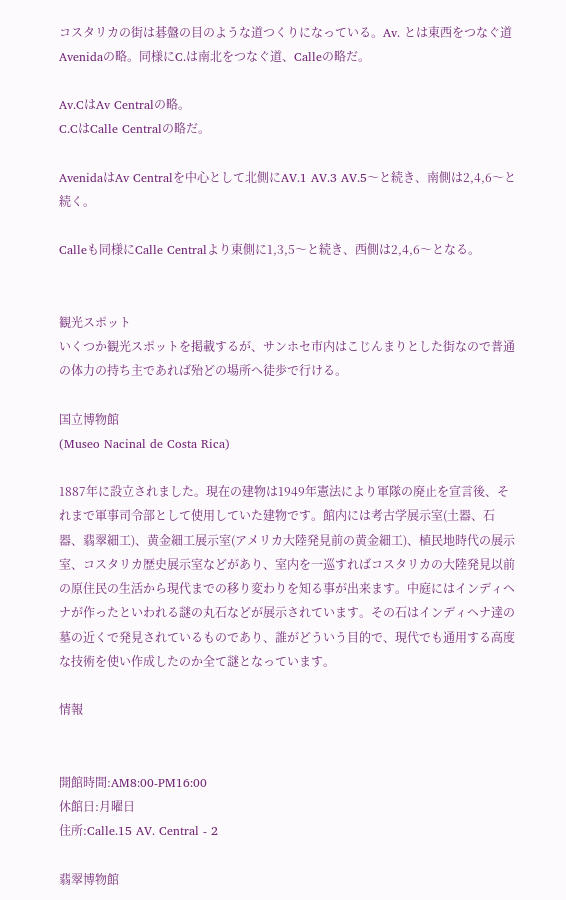コスタリカの街は碁盤の目のような道つくりになっている。Av. とは東西をつなぐ道Avenidaの略。同様にC.は南北をつなぐ道、Calleの略だ。

Av.CはAv Centralの略。
C.CはCalle Centralの略だ。

AvenidaはAv Centralを中心として北側にAV.1 AV.3 AV.5〜と続き、南側は2,4,6〜と続く。

Calleも同様にCalle Centralより東側に1,3,5〜と続き、西側は2,4,6〜となる。


観光スポット
いくつか観光スポットを掲載するが、サンホセ市内はこじんまりとした街なので普通の体力の持ち主であれば殆どの場所へ徒歩で行ける。

国立博物館
(Museo Nacinal de Costa Rica)

1887年に設立されました。現在の建物は1949年憲法により軍隊の廃止を宣言後、それまで軍事司令部として使用していた建物です。館内には考古学展示室(土器、石器、翡翠細工)、黄金細工展示室(アメリカ大陸発見前の黄金細工)、植民地時代の展示室、コスタリカ歴史展示室などがあり、室内を一巡すればコスタリカの大陸発見以前の原住民の生活から現代までの移り変わりを知る事が出来ます。中庭にはインディヘナが作ったといわれる謎の丸石などが展示されています。その石はインディヘナ達の墓の近くで発見されているものであり、誰がどういう目的で、現代でも通用する高度な技術を使い作成したのか全て謎となっています。

情報


開館時間:AM8:00-PM16:00
休館日:月曜日
住所:Calle.15 AV. Central - 2

翡翠博物館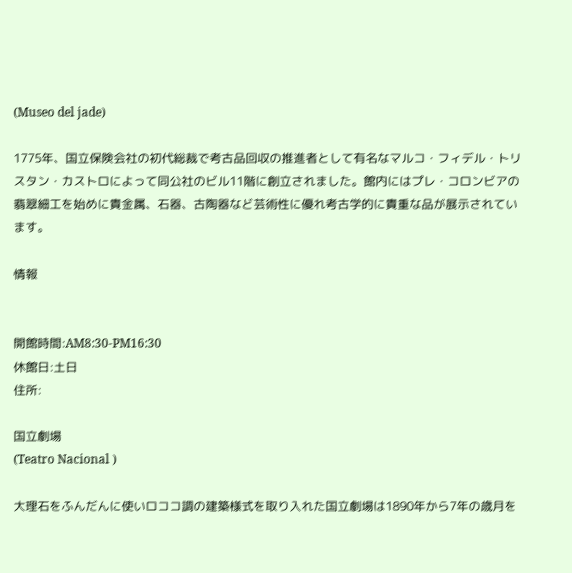(Museo del jade)

1775年、国立保険会社の初代総裁で考古品回収の推進者として有名なマルコ・フィデル・トリスタン・カストロによって同公社のビル11階に創立されました。館内にはプレ・コロンビアの翡翠細工を始めに貴金属、石器、古陶器など芸術性に優れ考古学的に貴重な品が展示されています。

情報


開館時間:AM8:30-PM16:30
休館日:土日
住所:

国立劇場
(Teatro Nacional )

大理石をふんだんに使いロココ調の建築様式を取り入れた国立劇場は1890年から7年の歳月を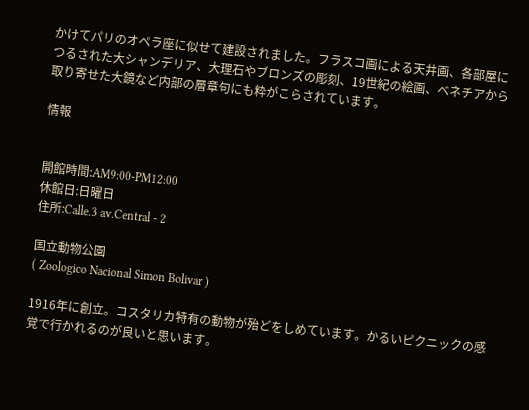かけてパリのオペラ座に似せて建設されました。フラスコ画による天井画、各部屋につるされた大シャンデリア、大理石やブロンズの彫刻、19世紀の絵画、ベネチアから取り寄せた大鏡など内部の層章句にも粋がこらされています。

情報


開館時間:AM9:00-PM12:00
休館日:日曜日
住所:Calle.3 av.Central - 2

国立動物公園
( Zoologico Nacional Simon Bolivar )

1916年に創立。コスタリカ特有の動物が殆どをしめています。かるいピクニックの感覚で行かれるのが良いと思います。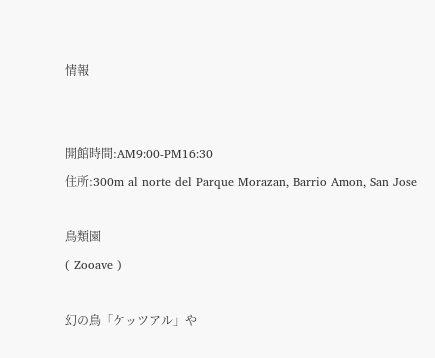情報


開館時間:AM9:00-PM16:30
住所:300m al norte del Parque Morazan, Barrio Amon, San Jose

鳥類園
( Zooave )

幻の鳥「ケッツアル」や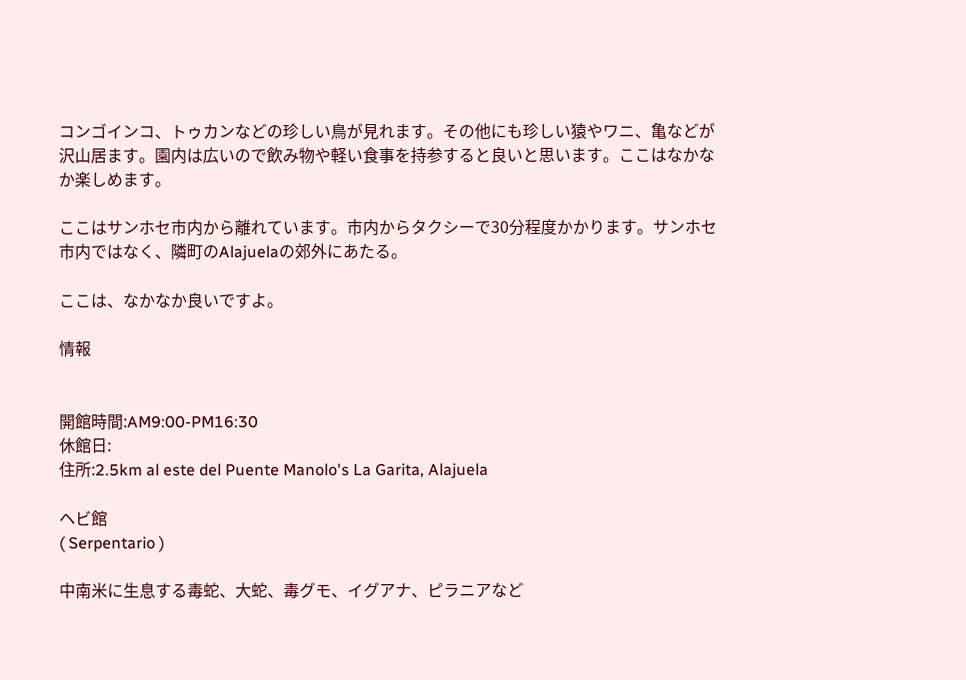コンゴインコ、トゥカンなどの珍しい鳥が見れます。その他にも珍しい猿やワニ、亀などが沢山居ます。園内は広いので飲み物や軽い食事を持参すると良いと思います。ここはなかなか楽しめます。

ここはサンホセ市内から離れています。市内からタクシーで30分程度かかります。サンホセ市内ではなく、隣町のAlajuelaの郊外にあたる。

ここは、なかなか良いですよ。

情報


開館時間:AM9:00-PM16:30
休館日:
住所:2.5km al este del Puente Manolo's La Garita, Alajuela

ヘビ館
( Serpentario )

中南米に生息する毒蛇、大蛇、毒グモ、イグアナ、ピラニアなど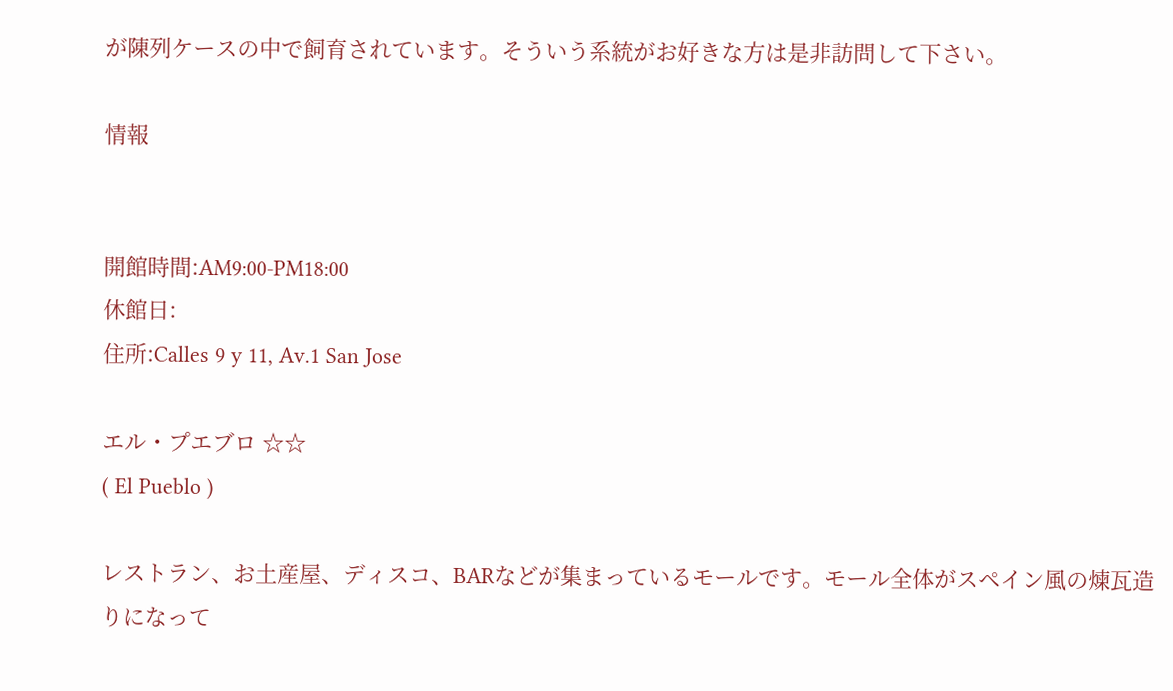が陳列ケースの中で飼育されています。そういう系統がお好きな方は是非訪問して下さい。

情報


開館時間:AM9:00-PM18:00
休館日:
住所:Calles 9 y 11, Av.1 San Jose

エル・プエブロ ☆☆
( El Pueblo )

レストラン、お土産屋、ディスコ、BARなどが集まっているモールです。モール全体がスペイン風の煉瓦造りになって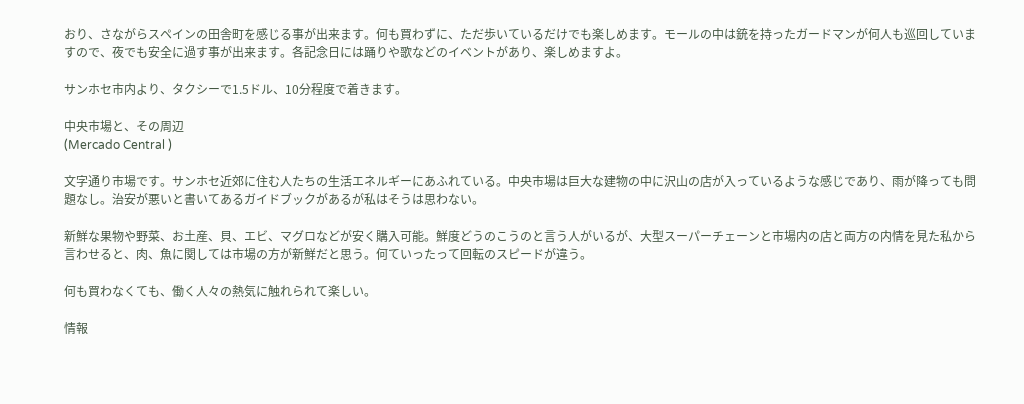おり、さながらスペインの田舎町を感じる事が出来ます。何も買わずに、ただ歩いているだけでも楽しめます。モールの中は銃を持ったガードマンが何人も巡回していますので、夜でも安全に過す事が出来ます。各記念日には踊りや歌などのイベントがあり、楽しめますよ。

サンホセ市内より、タクシーで1.5ドル、10分程度で着きます。

中央市場と、その周辺
(Mercado Central )

文字通り市場です。サンホセ近郊に住む人たちの生活エネルギーにあふれている。中央市場は巨大な建物の中に沢山の店が入っているような感じであり、雨が降っても問題なし。治安が悪いと書いてあるガイドブックがあるが私はそうは思わない。

新鮮な果物や野菜、お土産、貝、エビ、マグロなどが安く購入可能。鮮度どうのこうのと言う人がいるが、大型スーパーチェーンと市場内の店と両方の内情を見た私から言わせると、肉、魚に関しては市場の方が新鮮だと思う。何ていったって回転のスピードが違う。

何も買わなくても、働く人々の熱気に触れられて楽しい。

情報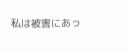私は被害にあっ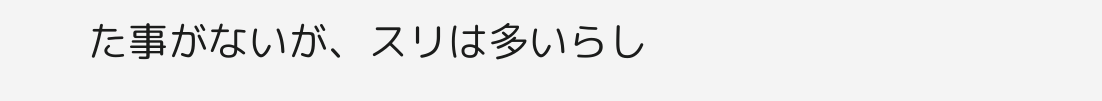た事がないが、スリは多いらし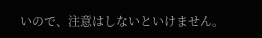いので、注意はしないといけません。